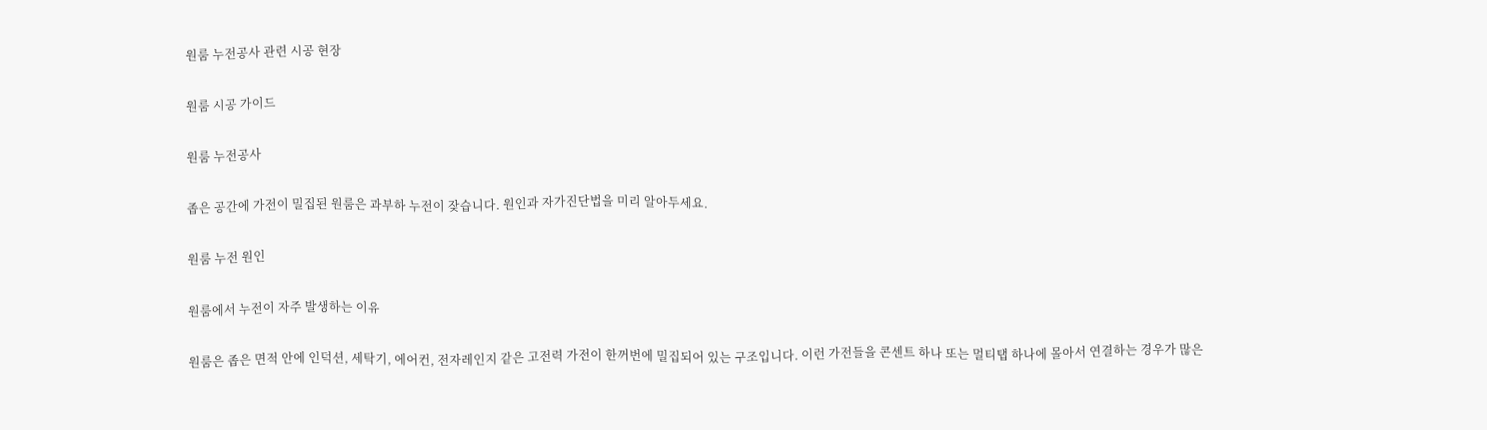원룸 누전공사 관련 시공 현장

원룸 시공 가이드

원룸 누전공사

좁은 공간에 가전이 밀집된 원룸은 과부하 누전이 잦습니다. 원인과 자가진단법을 미리 알아두세요.

원룸 누전 원인

원룸에서 누전이 자주 발생하는 이유

원룸은 좁은 면적 안에 인덕션, 세탁기, 에어컨, 전자레인지 같은 고전력 가전이 한꺼번에 밀집되어 있는 구조입니다. 이런 가전들을 콘센트 하나 또는 멀티탭 하나에 몰아서 연결하는 경우가 많은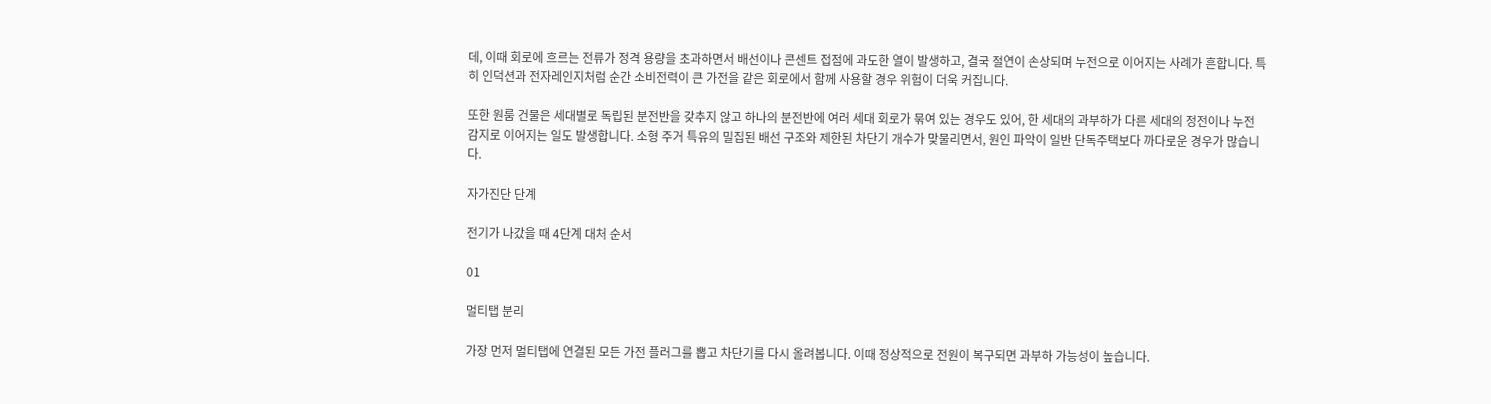데, 이때 회로에 흐르는 전류가 정격 용량을 초과하면서 배선이나 콘센트 접점에 과도한 열이 발생하고, 결국 절연이 손상되며 누전으로 이어지는 사례가 흔합니다. 특히 인덕션과 전자레인지처럼 순간 소비전력이 큰 가전을 같은 회로에서 함께 사용할 경우 위험이 더욱 커집니다.

또한 원룸 건물은 세대별로 독립된 분전반을 갖추지 않고 하나의 분전반에 여러 세대 회로가 묶여 있는 경우도 있어, 한 세대의 과부하가 다른 세대의 정전이나 누전 감지로 이어지는 일도 발생합니다. 소형 주거 특유의 밀집된 배선 구조와 제한된 차단기 개수가 맞물리면서, 원인 파악이 일반 단독주택보다 까다로운 경우가 많습니다.

자가진단 단계

전기가 나갔을 때 4단계 대처 순서

01

멀티탭 분리

가장 먼저 멀티탭에 연결된 모든 가전 플러그를 뽑고 차단기를 다시 올려봅니다. 이때 정상적으로 전원이 복구되면 과부하 가능성이 높습니다.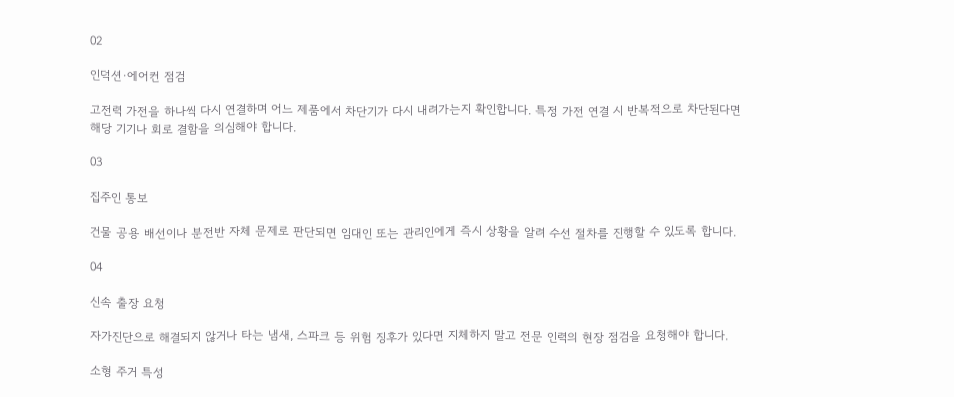02

인덕션·에어컨 점검

고전력 가전을 하나씩 다시 연결하며 어느 제품에서 차단기가 다시 내려가는지 확인합니다. 특정 가전 연결 시 반복적으로 차단된다면 해당 기기나 회로 결함을 의심해야 합니다.

03

집주인 통보

건물 공용 배선이나 분전반 자체 문제로 판단되면 임대인 또는 관리인에게 즉시 상황을 알려 수선 절차를 진행할 수 있도록 합니다.

04

신속 출장 요청

자가진단으로 해결되지 않거나 타는 냄새, 스파크 등 위험 징후가 있다면 지체하지 말고 전문 인력의 현장 점검을 요청해야 합니다.

소형 주거 특성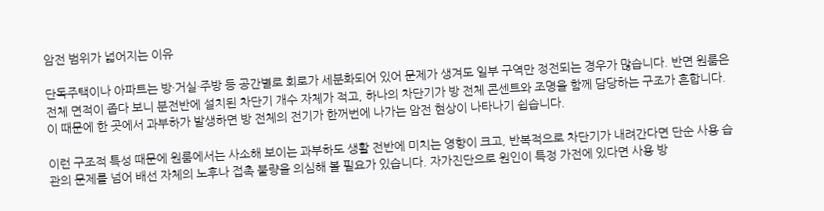암전 범위가 넓어지는 이유

단독주택이나 아파트는 방·거실·주방 등 공간별로 회로가 세분화되어 있어 문제가 생겨도 일부 구역만 정전되는 경우가 많습니다. 반면 원룸은 전체 면적이 좁다 보니 분전반에 설치된 차단기 개수 자체가 적고, 하나의 차단기가 방 전체 콘센트와 조명을 함께 담당하는 구조가 흔합니다. 이 때문에 한 곳에서 과부하가 발생하면 방 전체의 전기가 한꺼번에 나가는 암전 현상이 나타나기 쉽습니다.

이런 구조적 특성 때문에 원룸에서는 사소해 보이는 과부하도 생활 전반에 미치는 영향이 크고, 반복적으로 차단기가 내려간다면 단순 사용 습관의 문제를 넘어 배선 자체의 노후나 접촉 불량을 의심해 볼 필요가 있습니다. 자가진단으로 원인이 특정 가전에 있다면 사용 방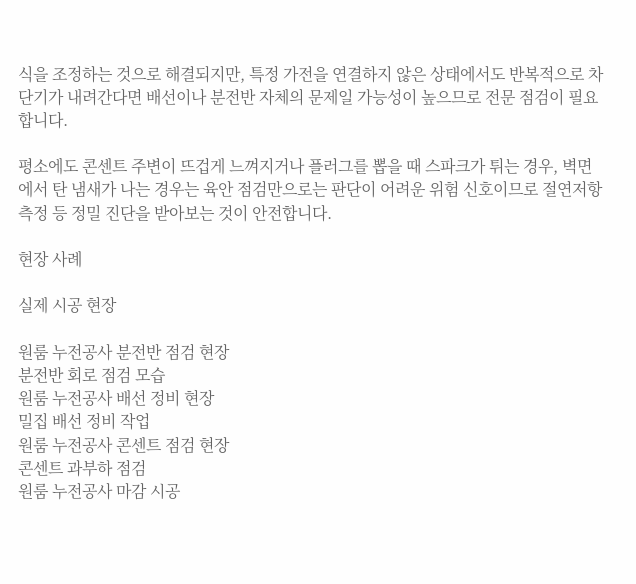식을 조정하는 것으로 해결되지만, 특정 가전을 연결하지 않은 상태에서도 반복적으로 차단기가 내려간다면 배선이나 분전반 자체의 문제일 가능성이 높으므로 전문 점검이 필요합니다.

평소에도 콘센트 주변이 뜨겁게 느껴지거나 플러그를 뽑을 때 스파크가 튀는 경우, 벽면에서 탄 냄새가 나는 경우는 육안 점검만으로는 판단이 어려운 위험 신호이므로 절연저항 측정 등 정밀 진단을 받아보는 것이 안전합니다.

현장 사례

실제 시공 현장

원룸 누전공사 분전반 점검 현장
분전반 회로 점검 모습
원룸 누전공사 배선 정비 현장
밀집 배선 정비 작업
원룸 누전공사 콘센트 점검 현장
콘센트 과부하 점검
원룸 누전공사 마감 시공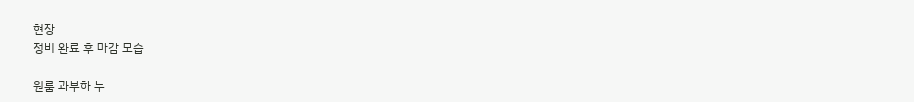현장
정비 완료 후 마감 모습

원룸 과부하 누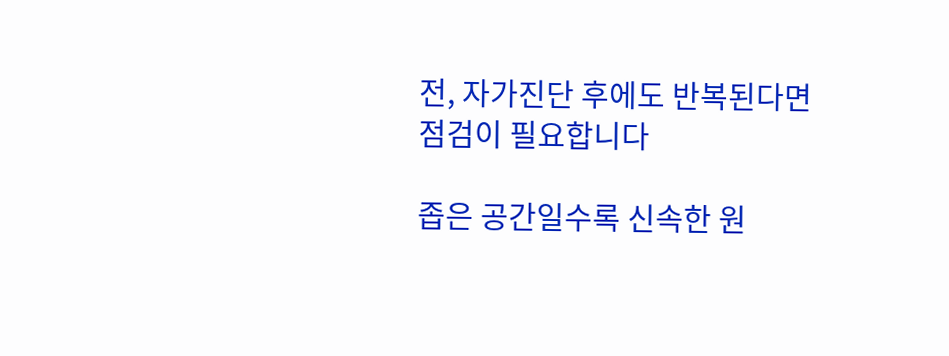전, 자가진단 후에도 반복된다면 점검이 필요합니다

좁은 공간일수록 신속한 원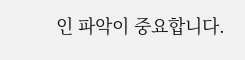인 파악이 중요합니다.